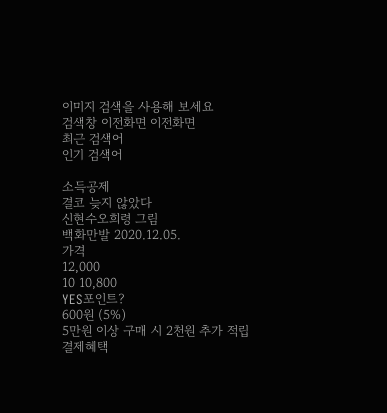이미지 검색을 사용해 보세요
검색창 이전화면 이전화면
최근 검색어
인기 검색어

소득공제
결코 늦지 않았다
신현수오희령 그림
백화만발 2020.12.05.
가격
12,000
10 10,800
YES포인트?
600원 (5%)
5만원 이상 구매 시 2천원 추가 적립
결제혜택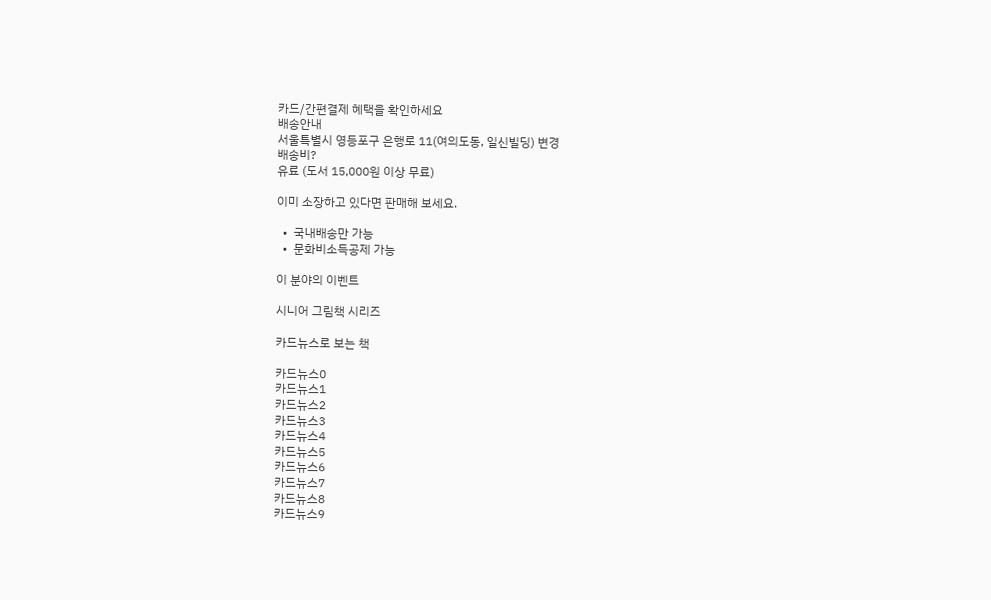카드/간편결제 혜택을 확인하세요
배송안내
서울특별시 영등포구 은행로 11(여의도동, 일신빌딩) 변경
배송비?
유료 (도서 15,000원 이상 무료)

이미 소장하고 있다면 판매해 보세요.

  •  국내배송만 가능
  •  문화비소득공제 가능

이 분야의 이벤트

시니어 그림책 시리즈

카드뉴스로 보는 책

카드뉴스0
카드뉴스1
카드뉴스2
카드뉴스3
카드뉴스4
카드뉴스5
카드뉴스6
카드뉴스7
카드뉴스8
카드뉴스9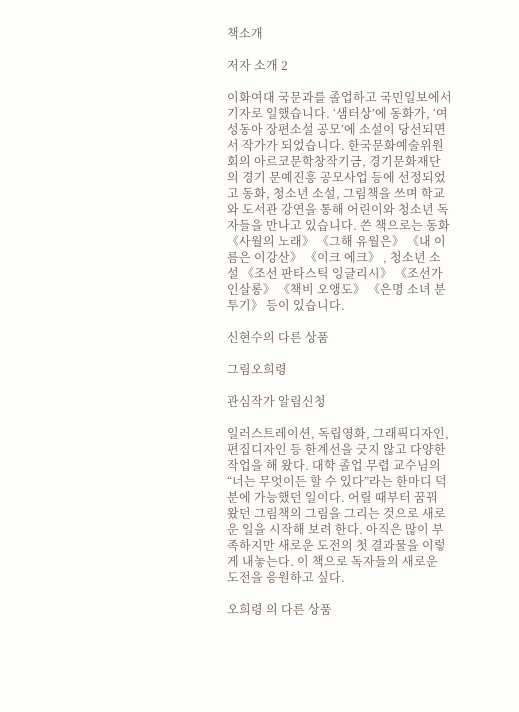책소개

저자 소개 2

이화여대 국문과를 졸업하고 국민일보에서 기자로 일했습니다. ‘샘터상’에 동화가, ‘여성동아 장편소설 공모’에 소설이 당선되면서 작가가 되었습니다. 한국문화예술위원회의 아르코문학창작기금, 경기문화재단의 경기 문예진흥 공모사업 등에 선정되었고 동화, 청소년 소설, 그림책을 쓰며 학교와 도서관 강연을 통해 어린이와 청소년 독자들을 만나고 있습니다. 쓴 책으로는 동화 《사월의 노래》 《그해 유월은》 《내 이름은 이강산》 《이크 에크》 , 청소년 소설 《조선 판타스틱 잉글리시》 《조선가인살롱》 《책비 오앵도》 《은명 소녀 분투기》 등이 있습니다.

신현수의 다른 상품

그림오희령

관심작가 알림신청

일러스트레이션, 독립영화, 그래픽디자인, 편집디자인 등 한계선을 긋지 않고 다양한 작업을 해 왔다. 대학 졸업 무렵 교수님의 “너는 무엇이든 할 수 있다”라는 한마디 덕분에 가능했던 일이다. 어릴 때부터 꿈꿔 왔던 그림책의 그림을 그리는 것으로 새로운 일을 시작해 보려 한다. 아직은 많이 부족하지만 새로운 도전의 첫 결과물을 이렇게 내놓는다. 이 책으로 독자들의 새로운 도전을 응원하고 싶다.

오희령 의 다른 상품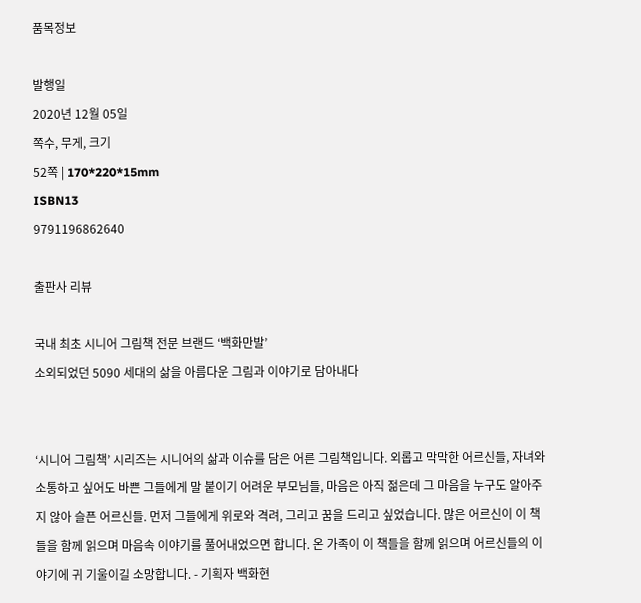품목정보

발행일
2020년 12월 05일
쪽수, 무게, 크기
52쪽 | 170*220*15mm
ISBN13
9791196862640

출판사 리뷰

국내 최초 시니어 그림책 전문 브랜드 ‘백화만발’
소외되었던 5090 세대의 삶을 아름다운 그림과 이야기로 담아내다


‘시니어 그림책’ 시리즈는 시니어의 삶과 이슈를 담은 어른 그림책입니다. 외롭고 막막한 어르신들, 자녀와 소통하고 싶어도 바쁜 그들에게 말 붙이기 어려운 부모님들, 마음은 아직 젊은데 그 마음을 누구도 알아주지 않아 슬픈 어르신들. 먼저 그들에게 위로와 격려, 그리고 꿈을 드리고 싶었습니다. 많은 어르신이 이 책들을 함께 읽으며 마음속 이야기를 풀어내었으면 합니다. 온 가족이 이 책들을 함께 읽으며 어르신들의 이야기에 귀 기울이길 소망합니다. - 기획자 백화현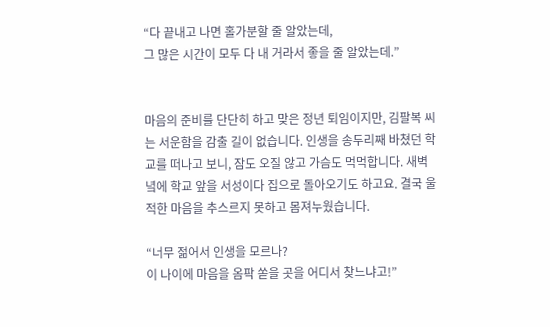“다 끝내고 나면 홀가분할 줄 알았는데,
그 많은 시간이 모두 다 내 거라서 좋을 줄 알았는데.”


마음의 준비를 단단히 하고 맞은 정년 퇴임이지만, 김팔복 씨는 서운함을 감출 길이 없습니다. 인생을 송두리째 바쳤던 학교를 떠나고 보니, 잠도 오질 않고 가슴도 먹먹합니다. 새벽녘에 학교 앞을 서성이다 집으로 돌아오기도 하고요. 결국 울적한 마음을 추스르지 못하고 몸져누웠습니다.

“너무 젊어서 인생을 모르나?
이 나이에 마음을 옴팍 쏟을 곳을 어디서 찾느냐고!”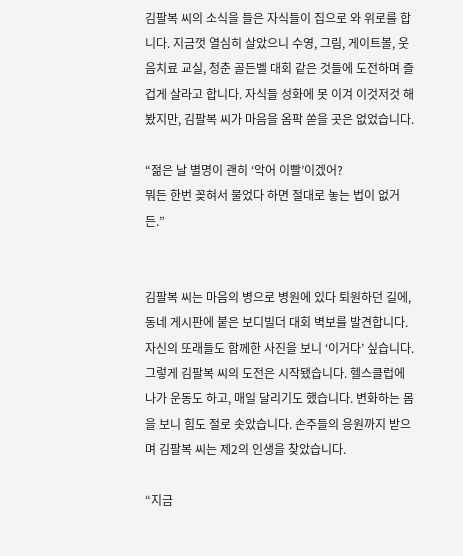김팔복 씨의 소식을 들은 자식들이 집으로 와 위로를 합니다. 지금껏 열심히 살았으니 수영, 그림, 게이트볼, 웃음치료 교실, 청춘 골든벨 대회 같은 것들에 도전하며 즐겁게 살라고 합니다. 자식들 성화에 못 이겨 이것저것 해 봤지만, 김팔복 씨가 마음을 옴팍 쏟을 곳은 없었습니다.

“젊은 날 별명이 괜히 ‘악어 이빨’이겠어?
뭐든 한번 꽂혀서 물었다 하면 절대로 놓는 법이 없거든.”


김팔복 씨는 마음의 병으로 병원에 있다 퇴원하던 길에, 동네 게시판에 붙은 보디빌더 대회 벽보를 발견합니다. 자신의 또래들도 함께한 사진을 보니 ‘이거다’ 싶습니다. 그렇게 김팔복 씨의 도전은 시작됐습니다. 헬스클럽에 나가 운동도 하고, 매일 달리기도 했습니다. 변화하는 몸을 보니 힘도 절로 솟았습니다. 손주들의 응원까지 받으며 김팔복 씨는 제2의 인생을 찾았습니다.

“지금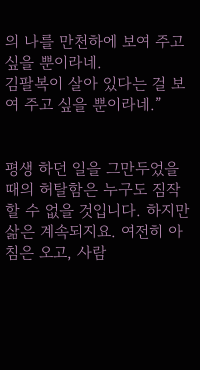의 나를 만천하에 보여 주고 싶을 뿐이라네.
김팔복이 살아 있다는 걸 보여 주고 싶을 뿐이라네.”


평생 하던 일을 그만두었을 때의 허탈함은 누구도 짐작할 수 없을 것입니다. 하지만 삶은 계속되지요. 여전히 아침은 오고, 사람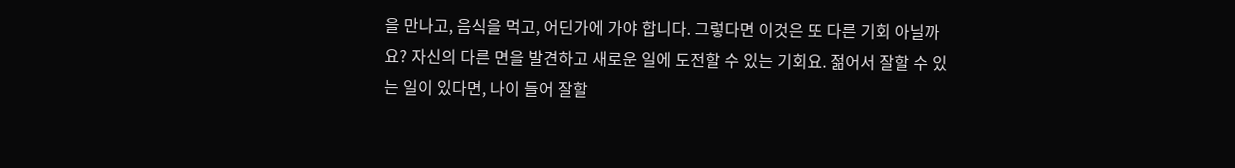을 만나고, 음식을 먹고, 어딘가에 가야 합니다. 그렇다면 이것은 또 다른 기회 아닐까요? 자신의 다른 면을 발견하고 새로운 일에 도전할 수 있는 기회요. 젊어서 잘할 수 있는 일이 있다면, 나이 들어 잘할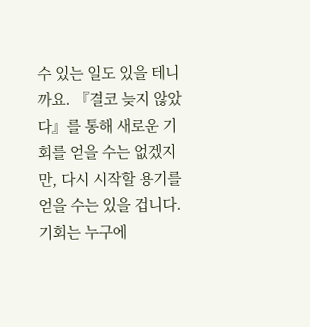수 있는 일도 있을 테니까요. 『결코 늦지 않았다』를 통해 새로운 기회를 얻을 수는 없겠지만, 다시 시작할 용기를 얻을 수는 있을 겁니다. 기회는 누구에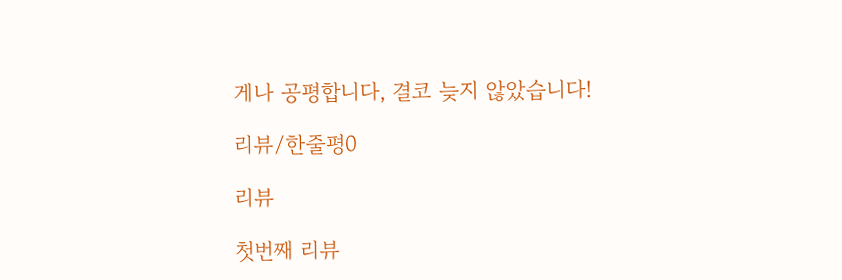게나 공평합니다, 결코 늦지 않았습니다!

리뷰/한줄평0

리뷰

첫번째 리뷰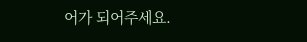어가 되어주세요.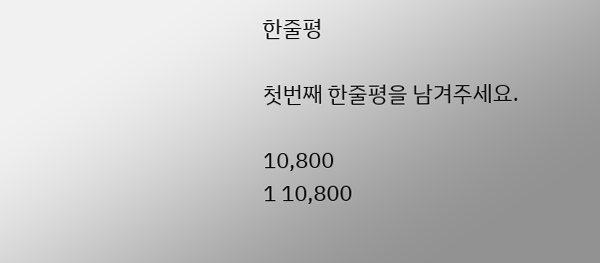한줄평

첫번째 한줄평을 남겨주세요.

10,800
1 10,800